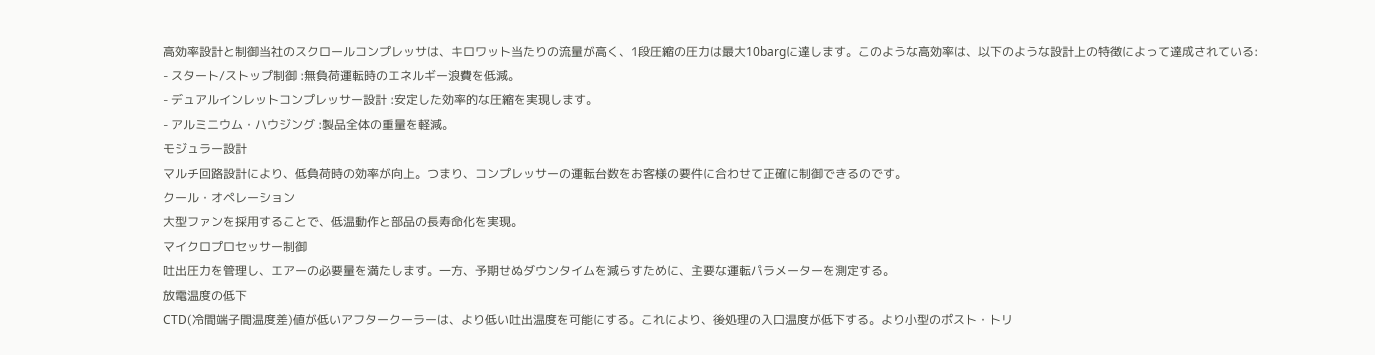高効率設計と制御当社のスクロールコンプレッサは、キロワット当たりの流量が高く、1段圧縮の圧力は最大10bargに達します。このような高効率は、以下のような設計上の特徴によって達成されている:
- スタート/ストップ制御 :無負荷運転時のエネルギー浪費を低減。
- デュアルインレットコンプレッサー設計 :安定した効率的な圧縮を実現します。
- アルミニウム・ハウジング :製品全体の重量を軽減。
モジュラー設計
マルチ回路設計により、低負荷時の効率が向上。つまり、コンプレッサーの運転台数をお客様の要件に合わせて正確に制御できるのです。
クール・オペレーション
大型ファンを採用することで、低温動作と部品の長寿命化を実現。
マイクロプロセッサー制御
吐出圧力を管理し、エアーの必要量を満たします。一方、予期せぬダウンタイムを減らすために、主要な運転パラメーターを測定する。
放電温度の低下
CTD(冷間端子間温度差)値が低いアフタークーラーは、より低い吐出温度を可能にする。これにより、後処理の入口温度が低下する。より小型のポスト・トリ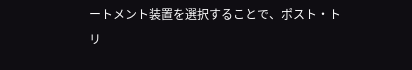ートメント装置を選択することで、ポスト・トリ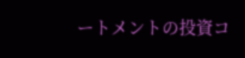ートメントの投資コ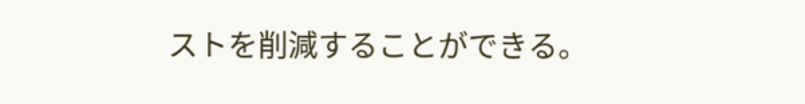ストを削減することができる。